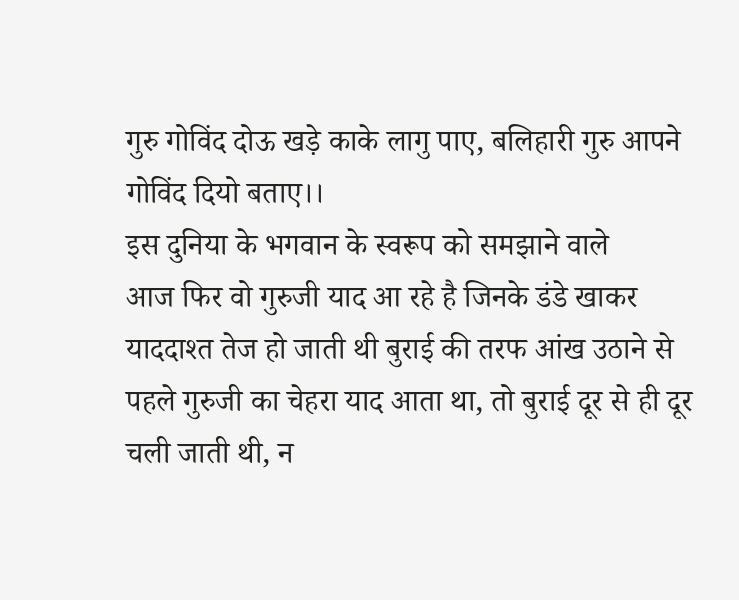गुरु गोविंद दोऊ खड़े काके लागु पाए, बलिहारी गुरु आपने गोविंद दियो बताए।।
इस दुनिया के भगवान के स्वरूप को समझाने वाले
आज फिर वो गुरुजी याद आ रहे है जिनके डंडे खाकर याददाश्त तेज हो जाती थी बुराई की तरफ आंख उठाने से पहले गुरुजी का चेहरा याद आता था, तो बुराई दूर से ही दूर चली जाती थी, न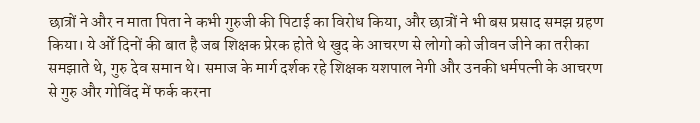छात्रों ने और न माता पिता ने कभी गुरुजी की पिटाई का विरोध किया, और छात्रों ने भी बस प्रसाद समझ ग्रहण किया। ये ओँ दिनों की बात है जब शिक्षक प्रेरक होते थे खुद के आचरण से लोगो को जीवन जीने का तरीका समझाते थे, गुरु देव समान थे। समाज के मार्ग दर्शक रहे शिक्षक यशपाल नेगी और उनकी धर्मपत्नी के आचरण से गुरु और गोविंद में फर्क करना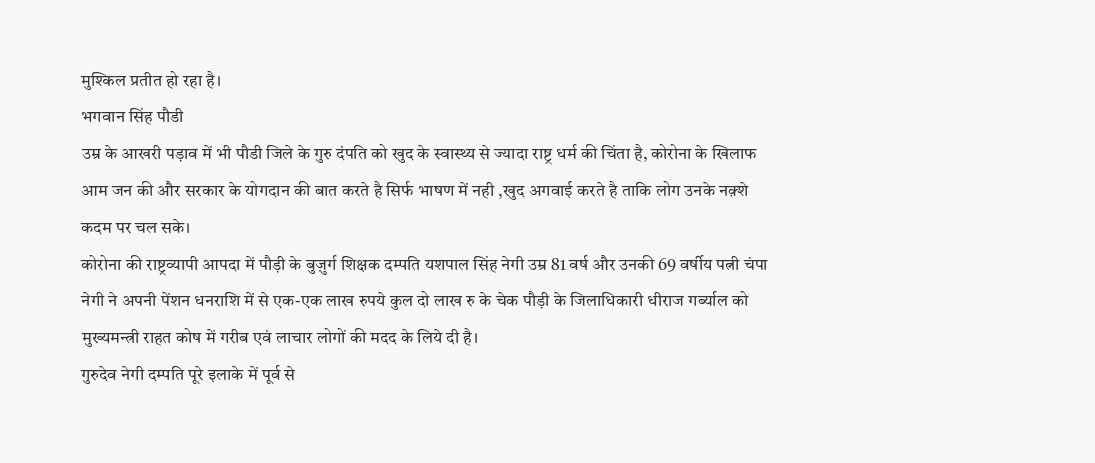मुश्किल प्रतीत हो रहा है।
भगवान सिंह पौडी
उम्र के आखरी पड़ाव में भी पौडी जिले के गुरु दंपति को खुद के स्वास्थ्य से ज्यादा राष्ट्र धर्म की चिंता है, कोरोना के खिलाफ आम जन की और सरकार के योगदान की बात करते है सिर्फ भाषण में नही ,खुद अगवाई करते है ताकि लोग उनके नक़्शे कदम पर चल सके।
कोरोना की राष्ट्रव्यापी आपदा में पौड़ी के बुज़ुर्ग शिक्षक दम्पति यशपाल सिंह नेगी उम्र 81 वर्ष और उनकी 69 वर्षीय पत्नी चंपा नेगी ने अपनी पेंशन धनराशि में से एक-एक लाख रुपये कुल दो लाख रु के चेक पौड़ी के जिलाधिकारी धीराज गर्ब्याल को मुख्यमन्त्री राहत कोष में गरीब एवं लाचार लोगों की मदद के लिये दी है।
गुरुदेव नेगी दम्पति पूरे इलाके में पूर्व से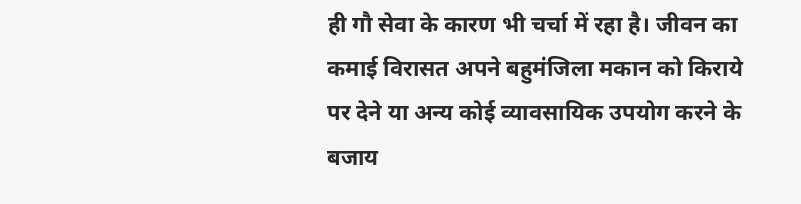ही गौ सेवा के कारण भी चर्चा में रहा है। जीवन का कमाई विरासत अपने बहुमंजिला मकान को किराये पर देने या अन्य कोई व्यावसायिक उपयोग करने के बजाय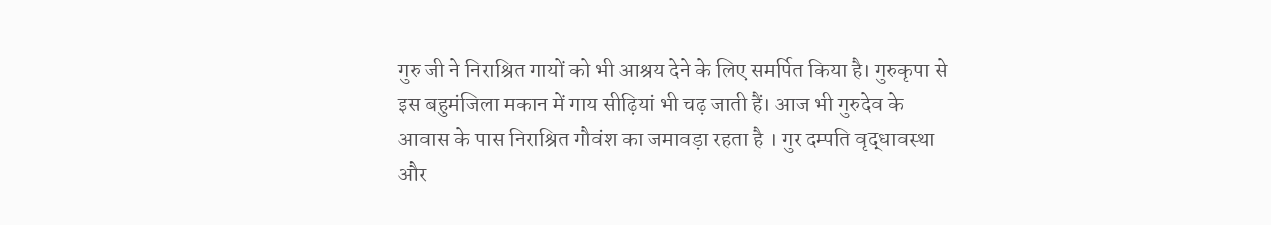गुरु जी ने निराश्रित गायों को भी आश्रय देने के लिए समर्पित किया है। गुरुकृपा से इस बहुमंजिला मकान में गाय सीढ़ियां भी चढ़ जाती हैं। आज भी गुरुदेव के आवास के पास निराश्रित गौवंश का जमावड़ा रहता है । गुर दम्पति वृद्धावस्था और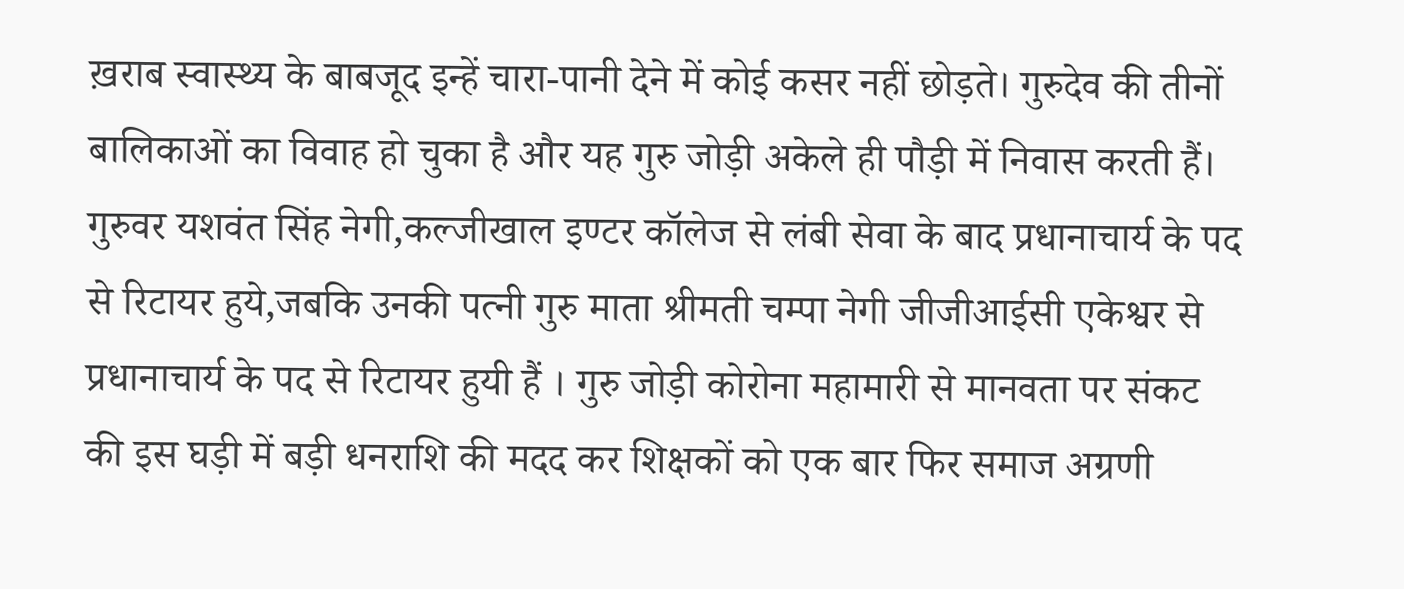ख़राब स्वास्थ्य के बाबजूद इन्हें चारा-पानी देने में कोई कसर नहीं छोड़ते। गुरुदेव की तीनों बालिकाओं का विवाह हो चुका है और यह गुरु जोड़ी अकेले ही पौड़ी में निवास करती हैं।
गुरुवर यशवंत सिंह नेगी,कल्जीखाल इण्टर कॉलेज से लंबी सेवा के बाद प्रधानाचार्य के पद से रिटायर हुये,जबकि उनकी पत्नी गुरु माता श्रीमती चम्पा नेगी जीजीआईसी एकेश्वर से प्रधानाचार्य के पद से रिटायर हुयी हैं । गुरु जोड़ी कोरोना महामारी से मानवता पर संकट की इस घड़ी में बड़ी धनराशि की मदद कर शिक्षकों को एक बार फिर समाज अग्रणी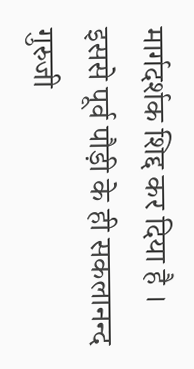मार्गदर्शक शिद्द कर दिया है ।
इससे पूर्व पौड़ी के ही सकलानन्द गुरुजी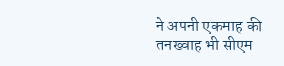ने अपनी एकमाह की तनख्वाह भी सीएम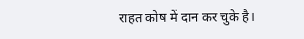राहत कोष में दान कर चुके है।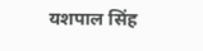यशपाल सिंह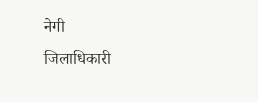नेगी
जिलाधिकारी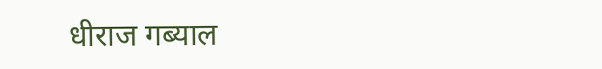धीराज गब्याल